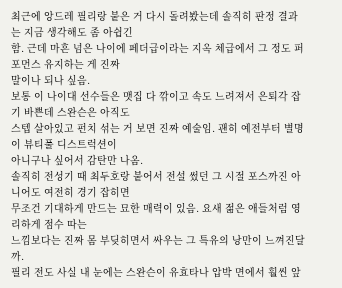최근에 앙드레 필리랑 붙은 거 다시 돌려봤는데 솔직히 판정 결과는 지금 생각해도 좀 아쉽긴
함. 근데 마흔 넘은 나이에 페더급이라는 지옥 체급에서 그 정도 퍼포먼스 유지하는 게 진짜
말이나 되나 싶음.
보통 이 나이대 선수들은 맷집 다 깎이고 속도 느려져서 은퇴각 잡기 바쁜데 스완슨은 아직도
스텝 살아있고 펀치 섞는 거 보면 진짜 예술임. 괜히 예전부터 별명이 뷰티풀 디스트럭션이
아니구나 싶어서 감탄만 나옴.
솔직히 전성기 때 최두호랑 붙어서 전설 썼던 그 시절 포스까진 아니어도 여전히 경기 잡히면
무조건 기대하게 만드는 묘한 매력이 있음. 요새 젊은 애들처럼 영리하게 점수 따는
느낌보다는 진짜 몸 부딪히면서 싸우는 그 특유의 낭만이 느껴진달까.
필리 전도 사실 내 눈에는 스완슨이 유효타나 압박 면에서 훨씬 앞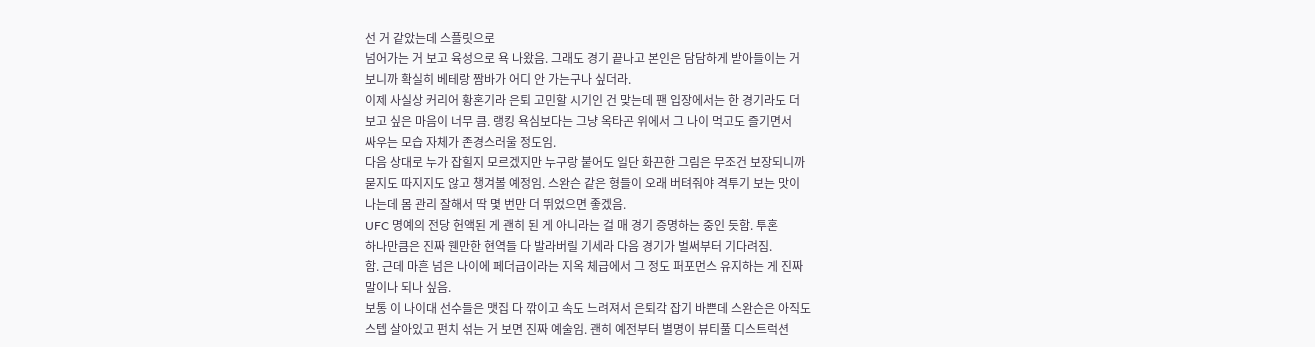선 거 같았는데 스플릿으로
넘어가는 거 보고 육성으로 욕 나왔음. 그래도 경기 끝나고 본인은 담담하게 받아들이는 거
보니까 확실히 베테랑 짬바가 어디 안 가는구나 싶더라.
이제 사실상 커리어 황혼기라 은퇴 고민할 시기인 건 맞는데 팬 입장에서는 한 경기라도 더
보고 싶은 마음이 너무 큼. 랭킹 욕심보다는 그냥 옥타곤 위에서 그 나이 먹고도 즐기면서
싸우는 모습 자체가 존경스러울 정도임.
다음 상대로 누가 잡힐지 모르겠지만 누구랑 붙어도 일단 화끈한 그림은 무조건 보장되니까
묻지도 따지지도 않고 챙겨볼 예정임. 스완슨 같은 형들이 오래 버텨줘야 격투기 보는 맛이
나는데 몸 관리 잘해서 딱 몇 번만 더 뛰었으면 좋겠음.
UFC 명예의 전당 헌액된 게 괜히 된 게 아니라는 걸 매 경기 증명하는 중인 듯함. 투혼
하나만큼은 진짜 웬만한 현역들 다 발라버릴 기세라 다음 경기가 벌써부터 기다려짐.
함. 근데 마흔 넘은 나이에 페더급이라는 지옥 체급에서 그 정도 퍼포먼스 유지하는 게 진짜
말이나 되나 싶음.
보통 이 나이대 선수들은 맷집 다 깎이고 속도 느려져서 은퇴각 잡기 바쁜데 스완슨은 아직도
스텝 살아있고 펀치 섞는 거 보면 진짜 예술임. 괜히 예전부터 별명이 뷰티풀 디스트럭션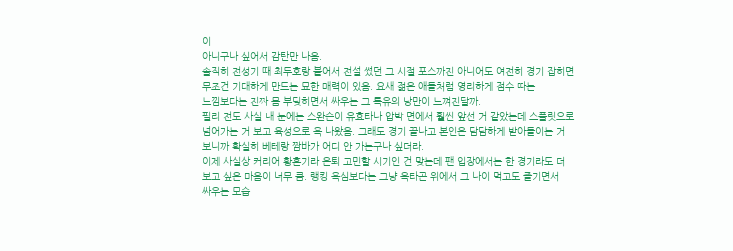이
아니구나 싶어서 감탄만 나옴.
솔직히 전성기 때 최두호랑 붙어서 전설 썼던 그 시절 포스까진 아니어도 여전히 경기 잡히면
무조건 기대하게 만드는 묘한 매력이 있음. 요새 젊은 애들처럼 영리하게 점수 따는
느낌보다는 진짜 몸 부딪히면서 싸우는 그 특유의 낭만이 느껴진달까.
필리 전도 사실 내 눈에는 스완슨이 유효타나 압박 면에서 훨씬 앞선 거 같았는데 스플릿으로
넘어가는 거 보고 육성으로 욕 나왔음. 그래도 경기 끝나고 본인은 담담하게 받아들이는 거
보니까 확실히 베테랑 짬바가 어디 안 가는구나 싶더라.
이제 사실상 커리어 황혼기라 은퇴 고민할 시기인 건 맞는데 팬 입장에서는 한 경기라도 더
보고 싶은 마음이 너무 큼. 랭킹 욕심보다는 그냥 옥타곤 위에서 그 나이 먹고도 즐기면서
싸우는 모습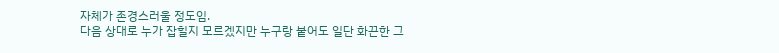자체가 존경스러울 정도임.
다음 상대로 누가 잡힐지 모르겠지만 누구랑 붙어도 일단 화끈한 그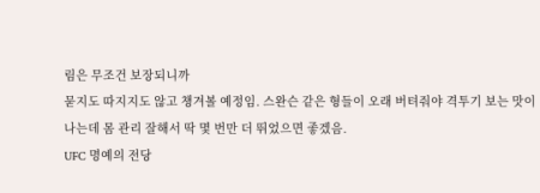림은 무조건 보장되니까
묻지도 따지지도 않고 챙겨볼 예정임. 스완슨 같은 형들이 오래 버텨줘야 격투기 보는 맛이
나는데 몸 관리 잘해서 딱 몇 번만 더 뛰었으면 좋겠음.
UFC 명예의 전당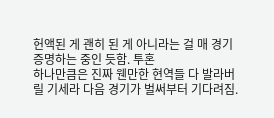헌액된 게 괜히 된 게 아니라는 걸 매 경기 증명하는 중인 듯함. 투혼
하나만큼은 진짜 웬만한 현역들 다 발라버릴 기세라 다음 경기가 벌써부터 기다려짐.